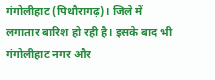गंगोलीहाट (पिथौरागढ़)। जिले में लगातार बारिश हो रही है। इसके बाद भी गंगोलीहाट नगर और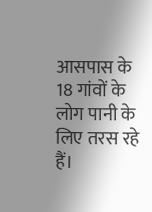आसपास के 18 गांवों के लोग पानी के लिए तरस रहे हैं।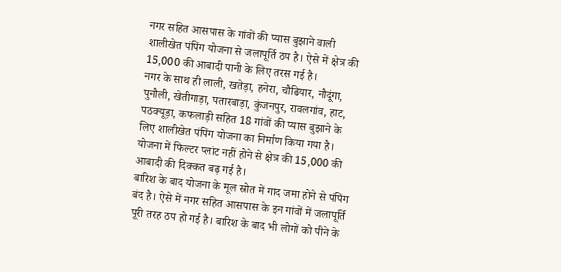नगर सहित आसपास के गांवों की प्यास बुझाने वाली शालीखेत पंपिंग योजना से जलापूर्ति ठप है। ऐसे में क्षेत्र की 15,000 की आबादी पानी के लिए तरस गई है।
नगर के साथ ही लाली, खतेड़ा, हनेरा, चौढियार, नौदूंगा, पुनौली, खेतीगाड़ा, पतारबाड़ा, कुंजनपुर, रावलगांव, हाट, पठक्यूड़ा, कफलाड़ी सहित 18 गांवों की प्यास बुझाने के लिए शालीखेत पंपिंग योजना का निर्माण किया गया है। योजना में फिल्टर प्लांट नहीं होने से क्षेत्र की 15,000 की आबादी की दिक्कत बढ़ गई है।
बारिश के बाद योजना के मूल स्रोत में गाद जमा होने से पंपिंग बंद है। ऐसे में नगर सहित आसपास के इन गांवों में जलापूर्ति पूरी तरह ठप हो गई है। बारिश के बाद भी लोगों को पीने के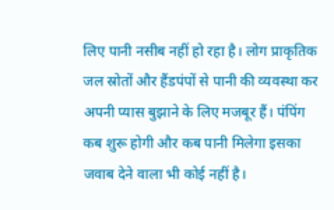लिए पानी नसीब नहीं हो रहा है। लोग प्राकृतिक जल स्रोतों और हैंडपंपों से पानी की व्यवस्था कर अपनी प्यास बुझाने के लिए मजबूर हैं। पंपिंग कब शुरू होगी और कब पानी मिलेगा इसका जवाब देने वाला भी कोई नहीं है।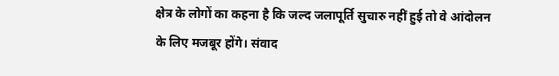क्षेत्र के लोगों का कहना है कि जल्द जलापूर्ति सुचारु नहीं हुई तो वे आंदोलन के लिए मजबूर होंगे। संवाद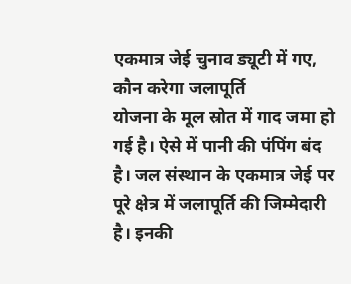एकमात्र जेई चुनाव ड्यूटी में गए, कौन करेगा जलापूर्ति
योजना के मूल स्रोत में गाद जमा हो गई है। ऐसे में पानी की पंपिंग बंद है। जल संस्थान के एकमात्र जेई पर पूरे क्षेत्र में जलापूर्ति की जिम्मेदारी है। इनकी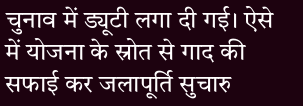चुनाव में ड्यूटी लगा दी गई। ऐसे में योजना के स्रोत से गाद की सफाई कर जलापूर्ति सुचारु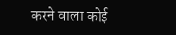करने वाला कोई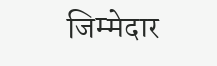जिम्मेदार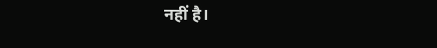नहीं है।